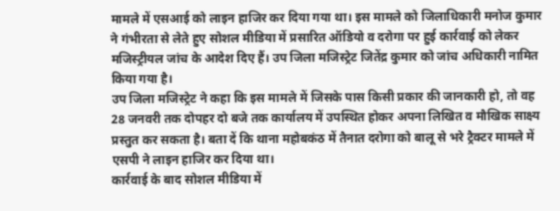मामले में एसआई को लाइन हाजिर कर दिया गया था। इस मामले को जिलाधिकारी मनोज कुमार ने गंभीरता से लेते हुए सोशल मीडिया में प्रसारित ऑडियो व दरोगा पर हुई कार्रवाई को लेकर मजिस्ट्रीयल जांच के आदेश दिए हैं। उप जिला मजिस्ट्रेट जितेंद्र कुमार को जांच अधिकारी नामित किया गया है।
उप जिला मजिस्ट्रेट ने कहा कि इस मामले में जिसके पास किसी प्रकार की जानकारी हो, तो वह 28 जनवरी तक दोपहर दो बजे तक कार्यालय में उपस्थित होकर अपना लिखित व मौखिक साक्ष्य प्रस्तुत कर सकता है। बता दें कि थाना महोबकंठ में तैनात दरोगा को बालू से भरे ट्रैक्टर मामले में एसपी ने लाइन हाजिर कर दिया था।
कार्रवाई के बाद सोशल मीडिया में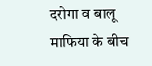दरोगा व बालू माफिया के बीच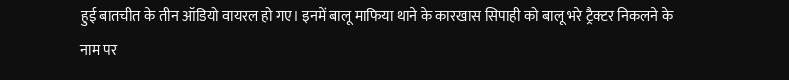हुई बातचीत के तीन ऑडियो वायरल हो गए। इनमें बालू माफिया थाने के कारखास सिपाही को बालू भरे ट्रैक्टर निकलने के नाम पर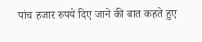पांच हजार रुपये दिए जाने की बात कहते हुए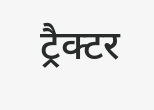ट्रैक्टर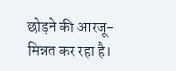छोड़ने की आरजू-मिन्नत कर रहा है।